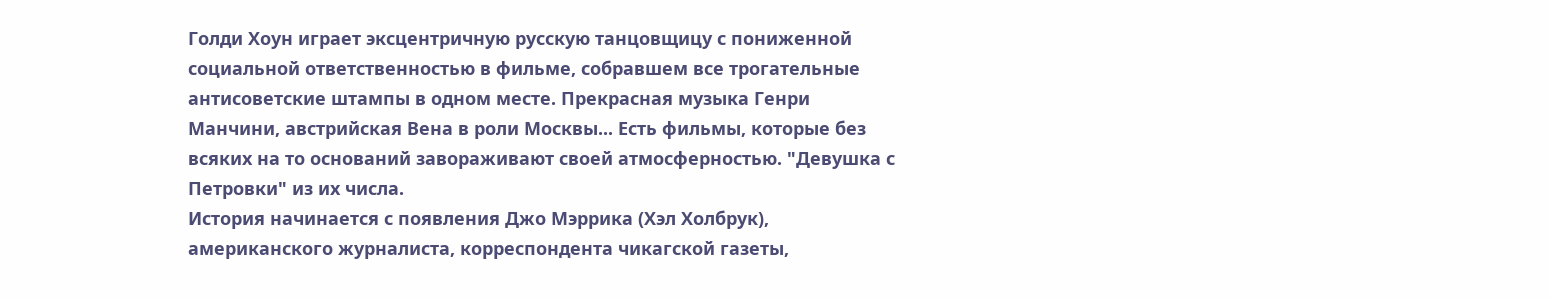Голди Хоун играет эксцентричную русскую танцовщицу с пониженной социальной ответственностью в фильме, собравшем все трогательные антисоветские штампы в одном месте. Прекрасная музыка Генри Манчини, австрийская Вена в роли Москвы... Есть фильмы, которые без всяких на то оснований завораживают своей атмосферностью. "Девушка с Петровки" из их числа.
История начинается с появления Джо Мэррика (Хэл Холбрук), американского журналиста, корреспондента чикагской газеты,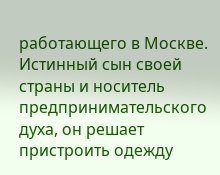работающего в Москве. Истинный сын своей страны и носитель предпринимательского духа, он решает пристроить одежду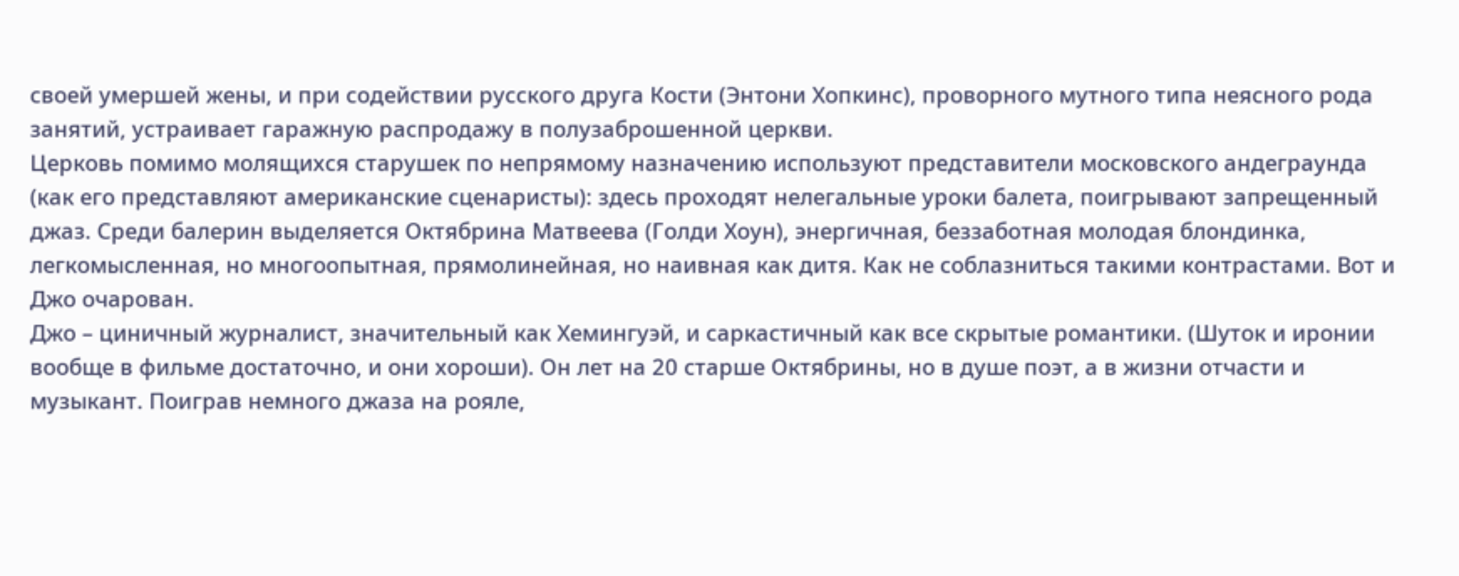своей умершей жены, и при содействии русского друга Кости (Энтони Хопкинс), проворного мутного типа неясного рода занятий, устраивает гаражную распродажу в полузаброшенной церкви.
Церковь помимо молящихся старушек по непрямому назначению используют представители московского андеграунда (как его представляют американские сценаристы): здесь проходят нелегальные уроки балета, поигрывают запрещенный джаз. Среди балерин выделяется Октябрина Матвеева (Голди Хоун), энергичная, беззаботная молодая блондинка, легкомысленная, но многоопытная, прямолинейная, но наивная как дитя. Как не соблазниться такими контрастами. Вот и Джо очарован.
Джо – циничный журналист, значительный как Хемингуэй, и саркастичный как все скрытые романтики. (Шуток и иронии вообще в фильме достаточно, и они хороши). Он лет на 20 старше Октябрины, но в душе поэт, а в жизни отчасти и музыкант. Поиграв немного джаза на рояле,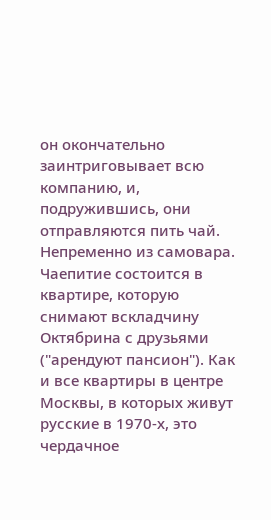он окончательно заинтриговывает всю компанию, и, подружившись, они отправляются пить чай. Непременно из самовара.
Чаепитие состоится в квартире, которую снимают вскладчину Октябрина с друзьями ("арендуют пансион"). Как и все квартиры в центре Москвы, в которых живут русские в 1970-х, это чердачное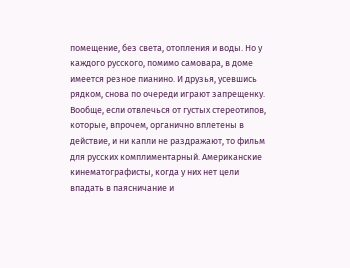помещение, без света, отопления и воды. Но у каждого русского, помимо самовара, в доме имеется резное пианино. И друзья, усевшись рядком, снова по очереди играют запрещенку.
Вообще, если отвлечься от густых стереотипов, которые, впрочем, органично вплетены в действие, и ни капли не раздражают, то фильм для русских комплиментарный. Американские кинематографисты, когда у них нет цели впадать в паясничание и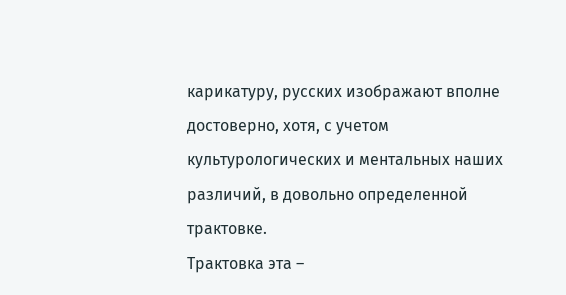карикатуру, русских изображают вполне достоверно, хотя, с учетом культурологических и ментальных наших различий, в довольно определенной трактовке.
Трактовка эта –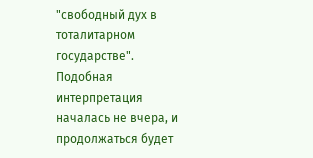"свободный дух в тоталитарном государстве".
Подобная интерпретация началась не вчера, и продолжаться будет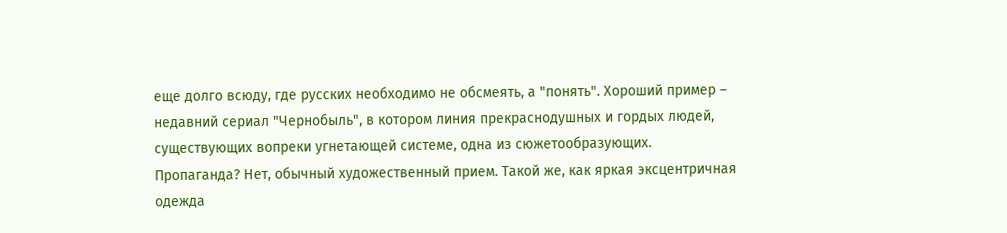еще долго всюду, где русских необходимо не обсмеять, а "понять". Хороший пример – недавний сериал "Чернобыль", в котором линия прекраснодушных и гордых людей, существующих вопреки угнетающей системе, одна из сюжетообразующих.
Пропаганда? Нет, обычный художественный прием. Такой же, как яркая эксцентричная одежда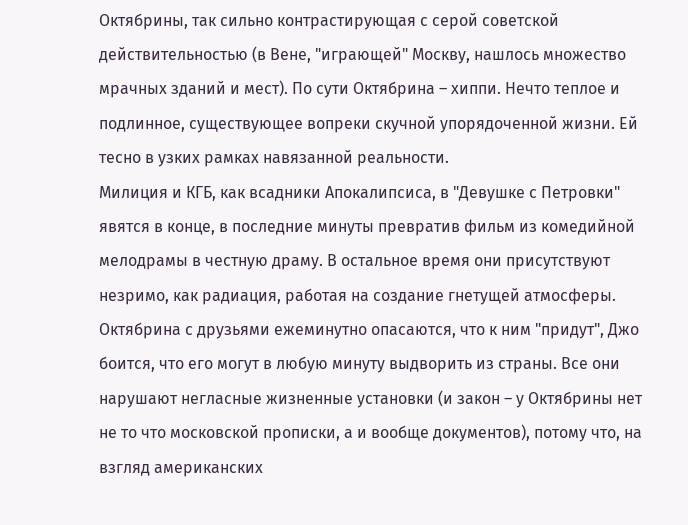Октябрины, так сильно контрастирующая с серой советской действительностью (в Вене, "играющей" Москву, нашлось множество мрачных зданий и мест). По сути Октябрина – хиппи. Нечто теплое и подлинное, существующее вопреки скучной упорядоченной жизни. Ей тесно в узких рамках навязанной реальности.
Милиция и КГБ, как всадники Апокалипсиса, в "Девушке с Петровки" явятся в конце, в последние минуты превратив фильм из комедийной мелодрамы в честную драму. В остальное время они присутствуют незримо, как радиация, работая на создание гнетущей атмосферы. Октябрина с друзьями ежеминутно опасаются, что к ним "придут", Джо боится, что его могут в любую минуту выдворить из страны. Все они нарушают негласные жизненные установки (и закон – у Октябрины нет не то что московской прописки, а и вообще документов), потому что, на взгляд американских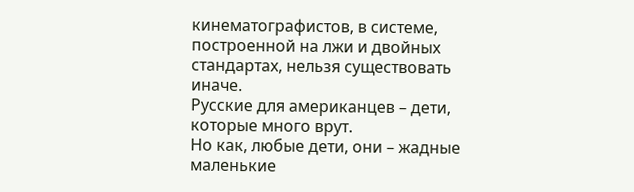кинематографистов, в системе, построенной на лжи и двойных стандартах, нельзя существовать иначе.
Русские для американцев – дети, которые много врут.
Но как, любые дети, они – жадные маленькие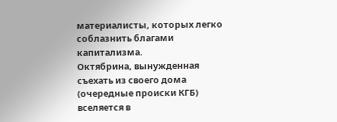материалисты, которых легко соблазнить благами капитализма.
Октябрина, вынужденная съехать из своего дома (очередные происки КГБ) вселяется в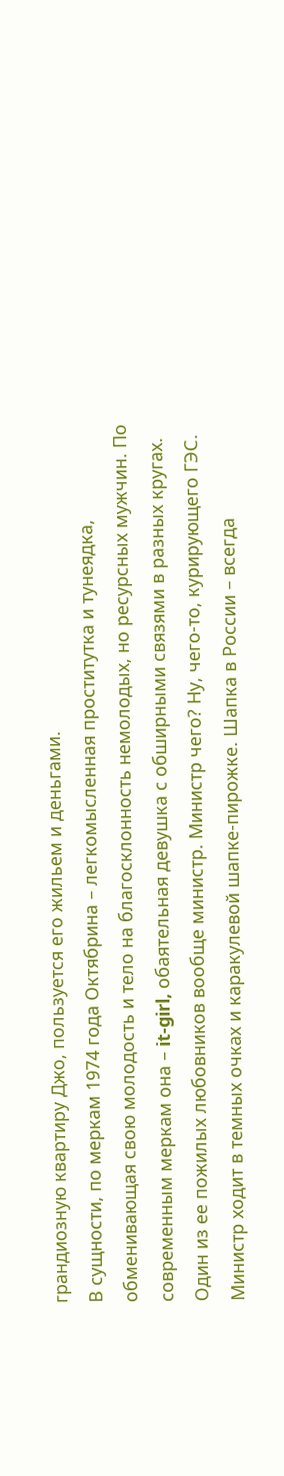грандиозную квартиру Джо, пользуется его жильем и деньгами.
В сущности, по меркам 1974 года Октябрина – легкомысленная проститутка и тунеядка, обменивающая свою молодость и тело на благосклонность немолодых, но ресурсных мужчин. По современным меркам она – it-girl, обаятельная девушка с обширными связями в разных кругах. Один из ее пожилых любовников вообще министр. Министр чего? Ну, чего-то, курирующего ГЭС. Министр ходит в темных очках и каракулевой шапке-пирожке. Шапка в России – всегда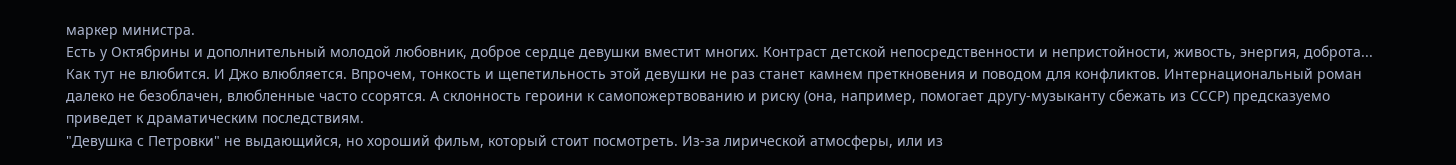маркер министра.
Есть у Октябрины и дополнительный молодой любовник, доброе сердце девушки вместит многих. Контраст детской непосредственности и непристойности, живость, энергия, доброта... Как тут не влюбится. И Джо влюбляется. Впрочем, тонкость и щепетильность этой девушки не раз станет камнем преткновения и поводом для конфликтов. Интернациональный роман далеко не безоблачен, влюбленные часто ссорятся. А склонность героини к самопожертвованию и риску (она, например, помогает другу-музыканту сбежать из СССР) предсказуемо приведет к драматическим последствиям.
"Девушка с Петровки" не выдающийся, но хороший фильм, который стоит посмотреть. Из-за лирической атмосферы, или из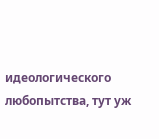идеологического любопытства, тут уж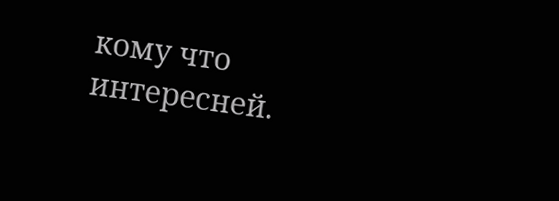кому что интересней.